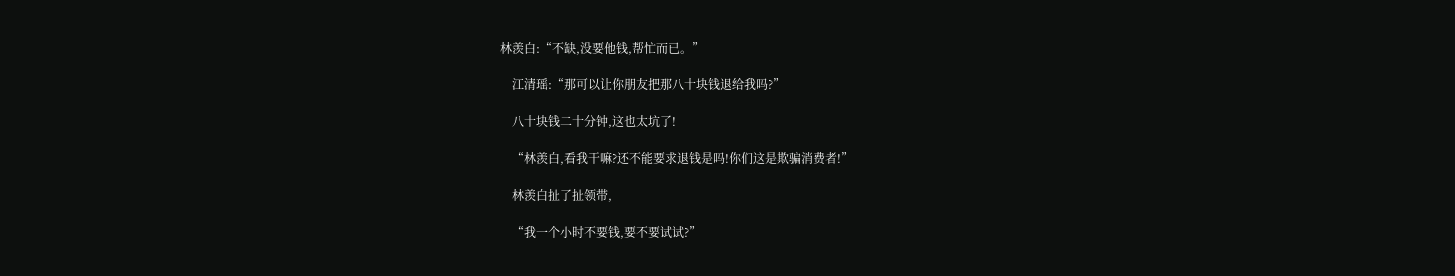林羡白:“不缺,没要他钱,帮忙而已。”

    江清瑶:“那可以让你朋友把那八十块钱退给我吗?”

    八十块钱二十分钟,这也太坑了!

    “林羡白,看我干嘛?还不能要求退钱是吗!你们这是欺骗消费者!”

    林羡白扯了扯领带,

    “我一个小时不要钱,要不要试试?”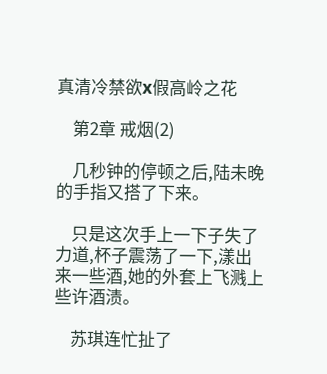真清冷禁欲x假高岭之花

    第2章 戒烟(2)

    几秒钟的停顿之后,陆未晚的手指又搭了下来。

    只是这次手上一下子失了力道,杯子震荡了一下,漾出来一些酒,她的外套上飞溅上些许酒渍。

    苏琪连忙扯了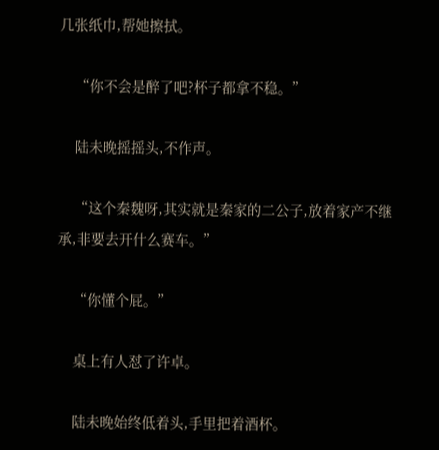几张纸巾,帮她擦拭。

    “你不会是醉了吧?杯子都拿不稳。”

    陆未晚摇摇头,不作声。

    “这个秦魏呀,其实就是秦家的二公子,放着家产不继承,非要去开什么赛车。”

    “你懂个屁。”

    桌上有人怼了许卓。

    陆未晚始终低着头,手里把着酒杯。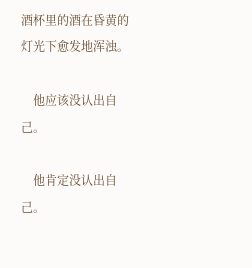酒杯里的酒在昏黄的灯光下愈发地浑浊。

    他应该没认出自己。

    他肯定没认出自己。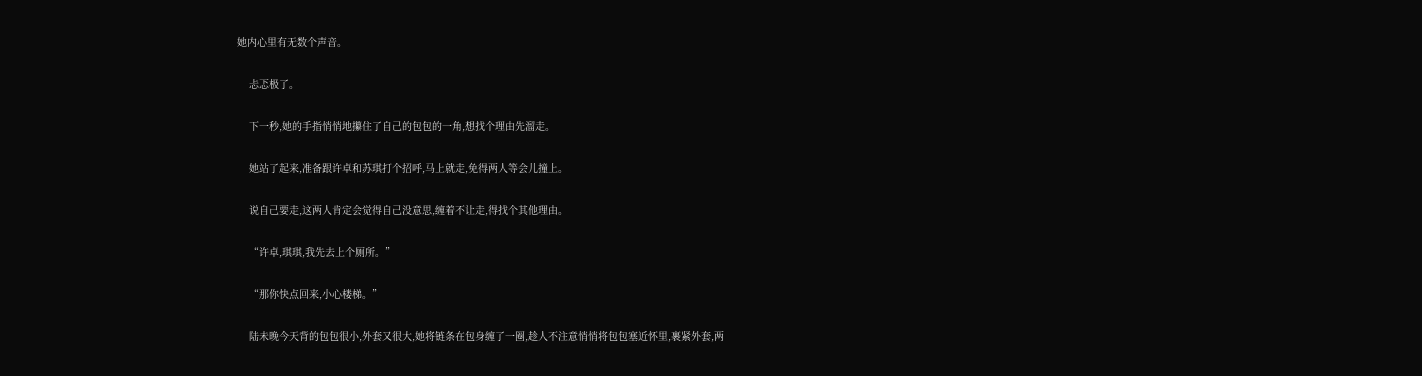她内心里有无数个声音。

    忐忑极了。

    下一秒,她的手指悄悄地攥住了自己的包包的一角,想找个理由先溜走。

    她站了起来,准备跟许卓和苏琪打个招呼,马上就走,免得两人等会儿撞上。

    说自己要走,这两人肯定会觉得自己没意思,缠着不让走,得找个其他理由。

    “许卓,琪琪,我先去上个厕所。”

    “那你快点回来,小心楼梯。”

    陆未晚今天背的包包很小,外套又很大,她将链条在包身缠了一圈,趁人不注意悄悄将包包塞近怀里,裹紧外套,两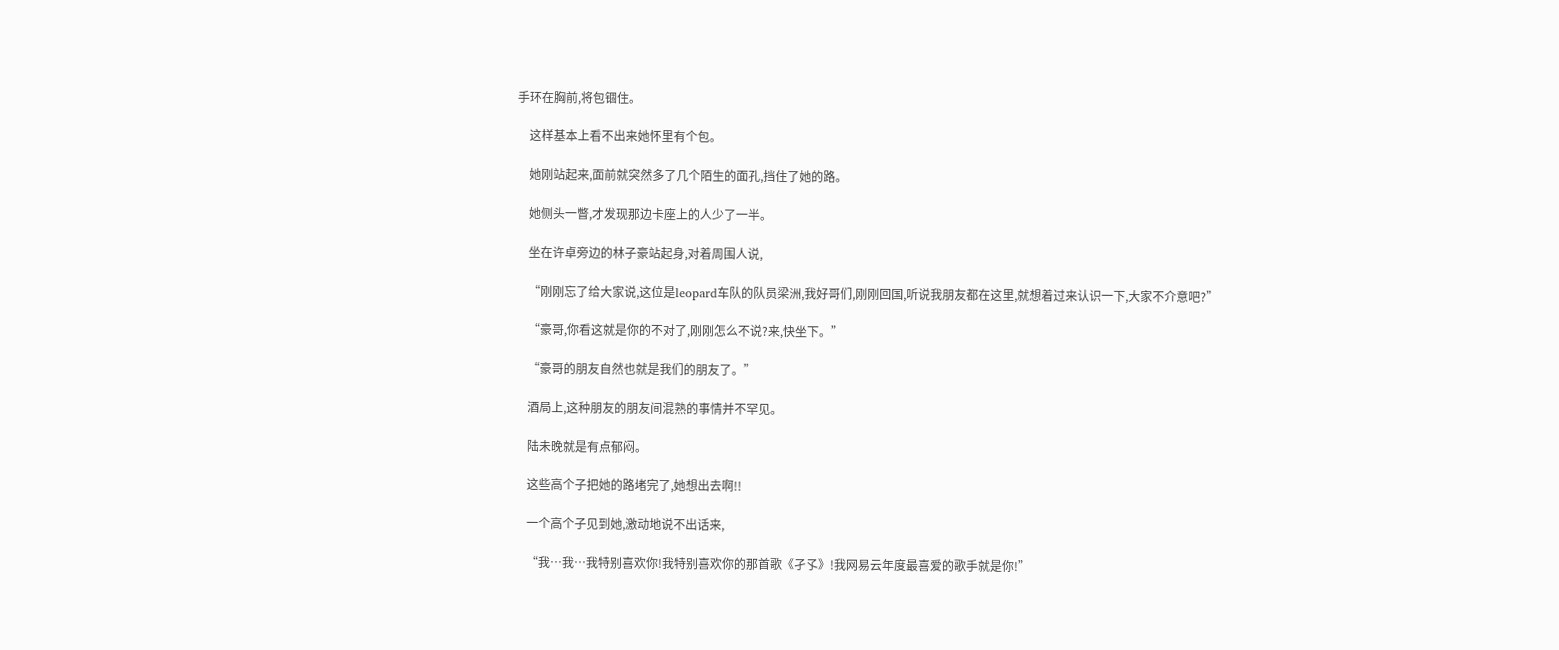手环在胸前,将包锢住。

    这样基本上看不出来她怀里有个包。

    她刚站起来,面前就突然多了几个陌生的面孔,挡住了她的路。

    她侧头一瞥,才发现那边卡座上的人少了一半。

    坐在许卓旁边的林子豪站起身,对着周围人说,

    “刚刚忘了给大家说,这位是leopard车队的队员梁洲,我好哥们,刚刚回国,听说我朋友都在这里,就想着过来认识一下,大家不介意吧?”

    “豪哥,你看这就是你的不对了,刚刚怎么不说?来,快坐下。”

    “豪哥的朋友自然也就是我们的朋友了。”

    酒局上,这种朋友的朋友间混熟的事情并不罕见。

    陆未晚就是有点郁闷。

    这些高个子把她的路堵完了,她想出去啊!!

    一个高个子见到她,激动地说不出话来,

    “我…我…我特别喜欢你!我特别喜欢你的那首歌《孑孓》!我网易云年度最喜爱的歌手就是你!”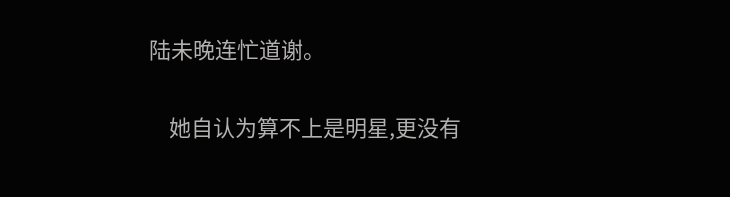陆未晚连忙道谢。

    她自认为算不上是明星,更没有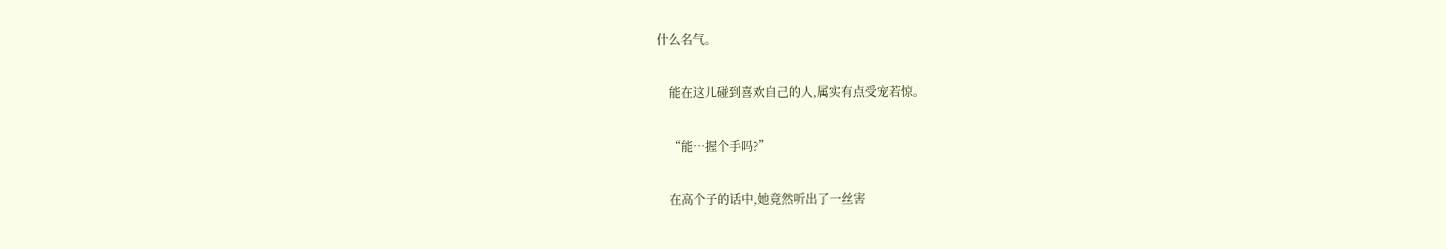什么名气。

    能在这儿碰到喜欢自己的人,属实有点受宠若惊。

    “能…握个手吗?”

    在高个子的话中,她竟然听出了一丝害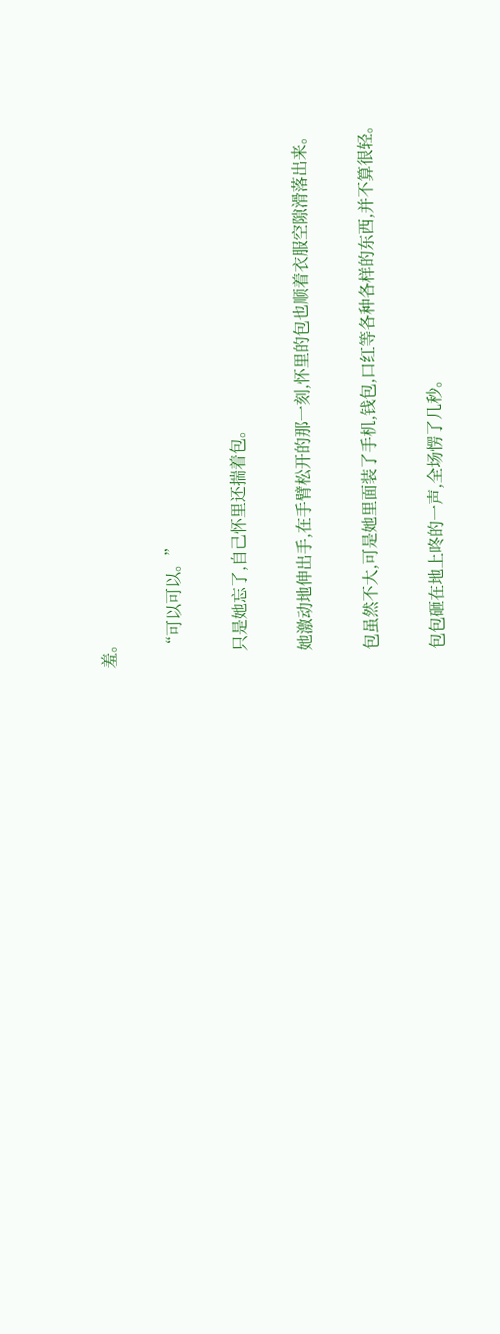羞。

    “可以可以。”

    只是她忘了,自己怀里还揣着包。

    她激动地伸出手,在手臂松开的那一刻,怀里的包也顺着衣服空隙滑落出来。

    包虽然不大,可是她里面装了手机,钱包,口红等各种各样的东西,并不算很轻。

    包包砸在地上咚的一声,全场愣了几秒。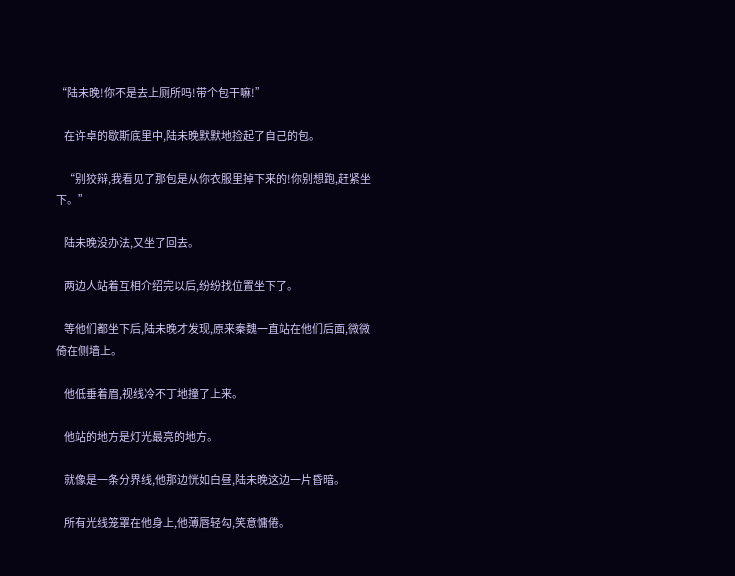“陆未晚!你不是去上厕所吗!带个包干嘛!”

    在许卓的歇斯底里中,陆未晚默默地捡起了自己的包。

    “别狡辩,我看见了那包是从你衣服里掉下来的!你别想跑,赶紧坐下。”

    陆未晚没办法,又坐了回去。

    两边人站着互相介绍完以后,纷纷找位置坐下了。

    等他们都坐下后,陆未晚才发现,原来秦魏一直站在他们后面,微微倚在侧墙上。

    他低垂着眉,视线冷不丁地撞了上来。

    他站的地方是灯光最亮的地方。

    就像是一条分界线,他那边恍如白昼,陆未晚这边一片昏暗。

    所有光线笼罩在他身上,他薄唇轻勾,笑意慵倦。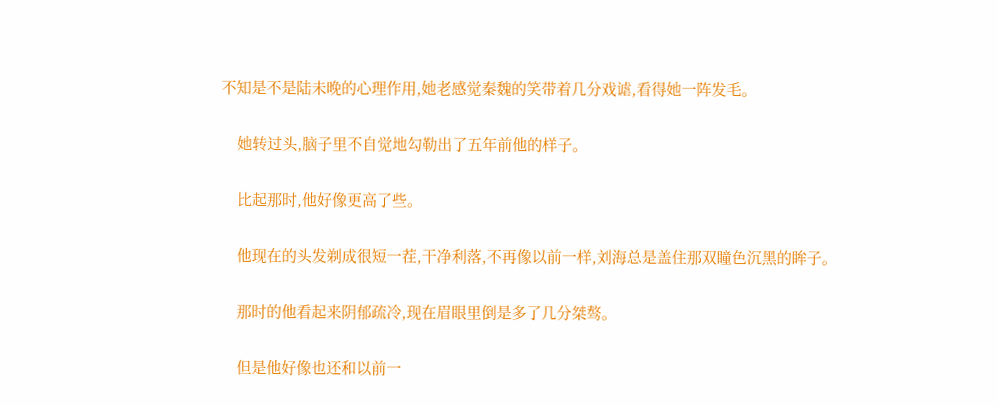不知是不是陆未晚的心理作用,她老感觉秦魏的笑带着几分戏谑,看得她一阵发毛。

    她转过头,脑子里不自觉地勾勒出了五年前他的样子。

    比起那时,他好像更高了些。

    他现在的头发剃成很短一茬,干净利落,不再像以前一样,刘海总是盖住那双瞳色沉黑的眸子。

    那时的他看起来阴郁疏冷,现在眉眼里倒是多了几分桀骜。

    但是他好像也还和以前一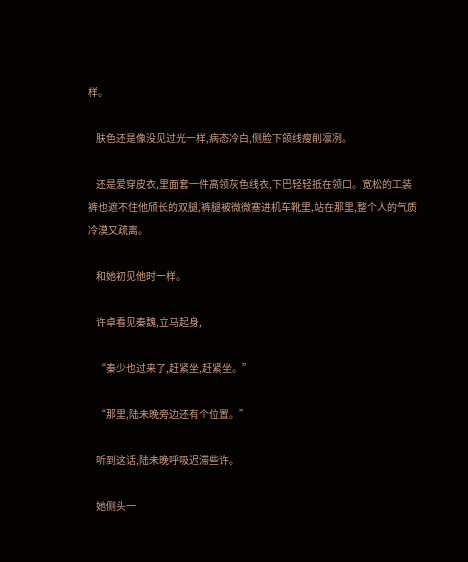样。

    肤色还是像没见过光一样,病态冷白,侧脸下颌线瘦削凛冽。

    还是爱穿皮衣,里面套一件高领灰色线衣,下巴轻轻抵在领口。宽松的工装裤也遮不住他颀长的双腿,裤腿被微微塞进机车靴里,站在那里,整个人的气质冷漠又疏离。

    和她初见他时一样。

    许卓看见秦魏,立马起身,

    “秦少也过来了,赶紧坐,赶紧坐。”

    “那里,陆未晚旁边还有个位置。”

    听到这话,陆未晚呼吸迟滞些许。

    她侧头一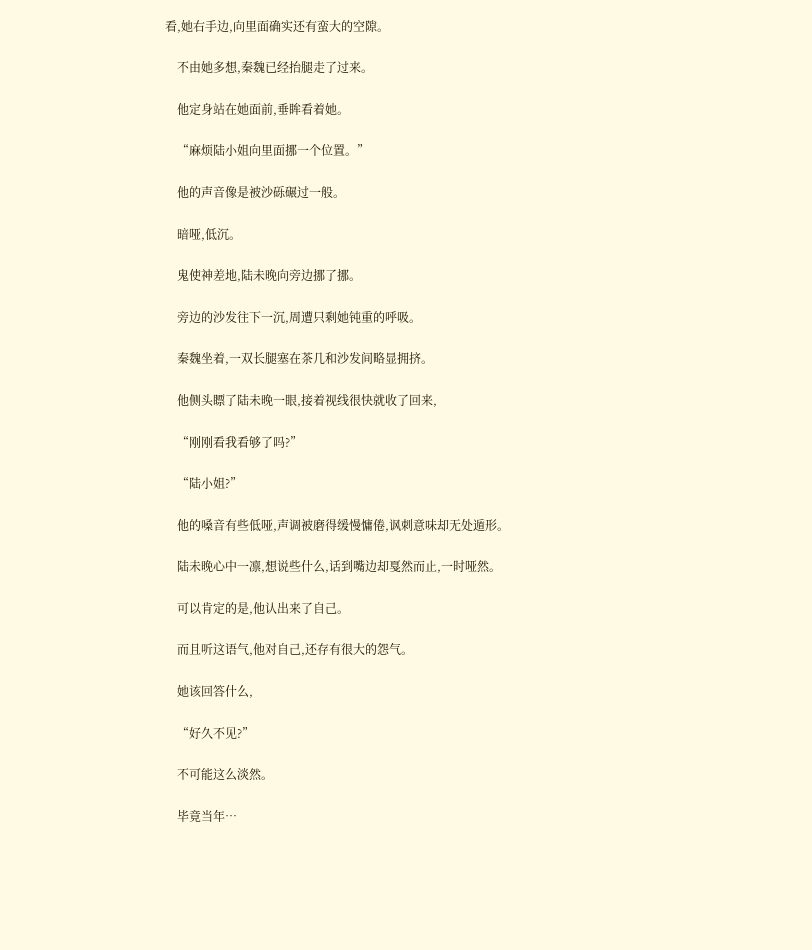看,她右手边,向里面确实还有蛮大的空隙。

    不由她多想,秦魏已经抬腿走了过来。

    他定身站在她面前,垂眸看着她。

    “麻烦陆小姐向里面挪一个位置。”

    他的声音像是被沙砾碾过一般。

    暗哑,低沉。

    鬼使神差地,陆未晚向旁边挪了挪。

    旁边的沙发往下一沉,周遭只剩她钝重的呼吸。

    秦魏坐着,一双长腿塞在茶几和沙发间略显拥挤。

    他侧头瞟了陆未晚一眼,接着视线很快就收了回来,

    “刚刚看我看够了吗?”

    “陆小姐?”

    他的嗓音有些低哑,声调被磨得缓慢慵倦,讽刺意味却无处遁形。

    陆未晚心中一凛,想说些什么,话到嘴边却戛然而止,一时哑然。

    可以肯定的是,他认出来了自己。

    而且听这语气,他对自己,还存有很大的怨气。

    她该回答什么,

    “好久不见?”

    不可能这么淡然。

    毕竟当年…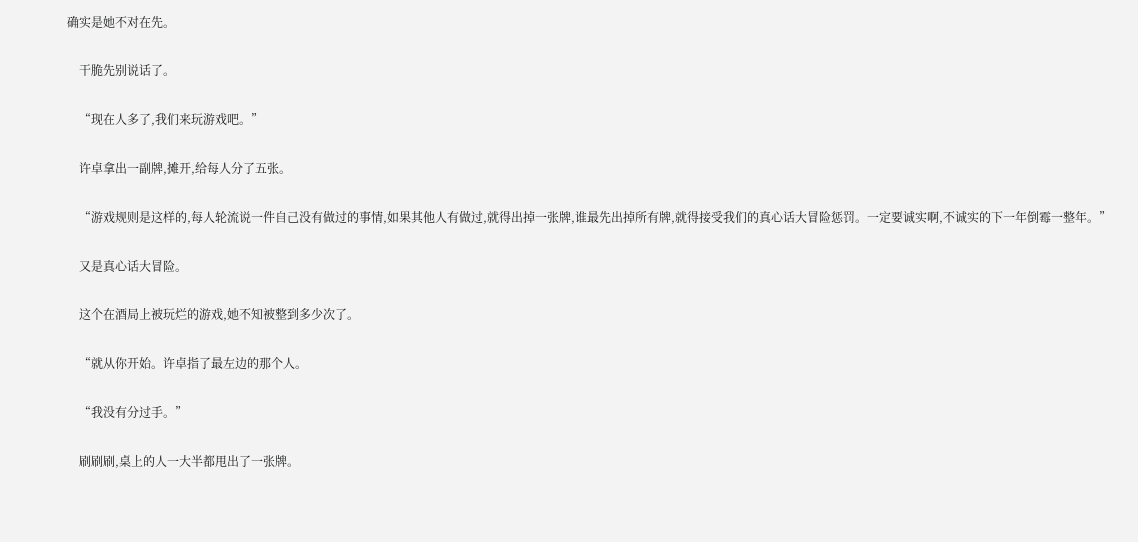确实是她不对在先。

    干脆先别说话了。

    “现在人多了,我们来玩游戏吧。”

    许卓拿出一副牌,摊开,给每人分了五张。

    “游戏规则是这样的,每人轮流说一件自己没有做过的事情,如果其他人有做过,就得出掉一张牌,谁最先出掉所有牌,就得接受我们的真心话大冒险惩罚。一定要诚实啊,不诚实的下一年倒霉一整年。”

    又是真心话大冒险。

    这个在酒局上被玩烂的游戏,她不知被整到多少次了。

    “就从你开始。许卓指了最左边的那个人。

    “我没有分过手。”

    刷刷刷,桌上的人一大半都甩出了一张牌。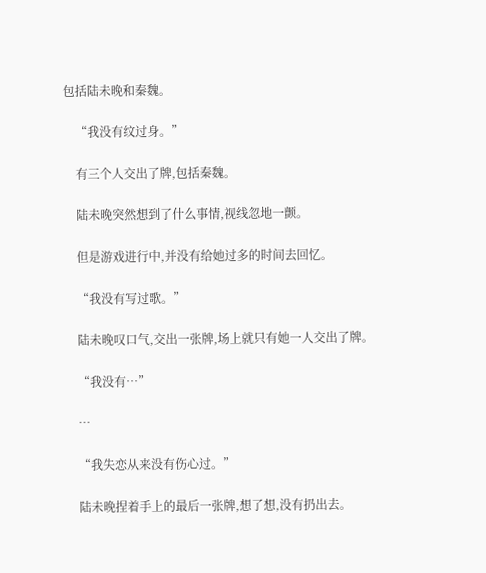包括陆未晚和秦魏。

    “我没有纹过身。”

    有三个人交出了牌,包括秦魏。

    陆未晚突然想到了什么事情,视线忽地一颤。

    但是游戏进行中,并没有给她过多的时间去回忆。

    “我没有写过歌。”

    陆未晚叹口气,交出一张牌,场上就只有她一人交出了牌。

    “我没有…”

    …

    “我失恋从来没有伤心过。”

    陆未晚捏着手上的最后一张牌,想了想,没有扔出去。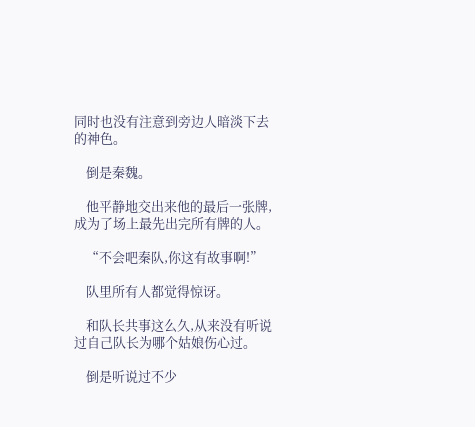同时也没有注意到旁边人暗淡下去的神色。

    倒是秦魏。

    他平静地交出来他的最后一张牌,成为了场上最先出完所有牌的人。

    “不会吧秦队,你这有故事啊!”

    队里所有人都觉得惊讶。

    和队长共事这么久,从来没有听说过自己队长为哪个姑娘伤心过。

    倒是听说过不少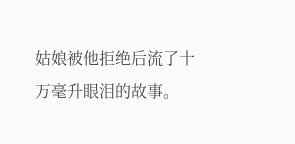姑娘被他拒绝后流了十万毫升眼泪的故事。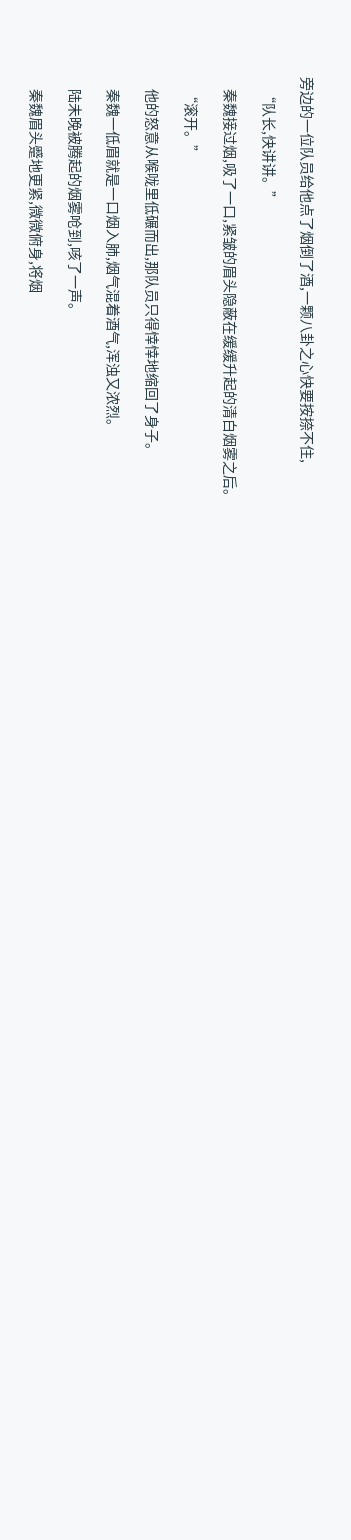旁边的一位队员给他点了烟倒了酒,一颗八卦之心快要按捺不住,

    “队长,快讲讲。”

    秦魏接过烟,吸了一口,紧皱的眉头隐蔽在缓缓升起的清白烟雾之后。

    “滚开。”

    他的怒意从喉咙里低碾而出,那队员只得悻悻地缩回了身子。

    秦魏一低眉就是一口烟入肺,烟气混着酒气,浑浊又浓烈。

    陆未晚被腾起的烟雾呛到,咳了一声。

    秦魏眉头蹙地更紧,微微俯身,将烟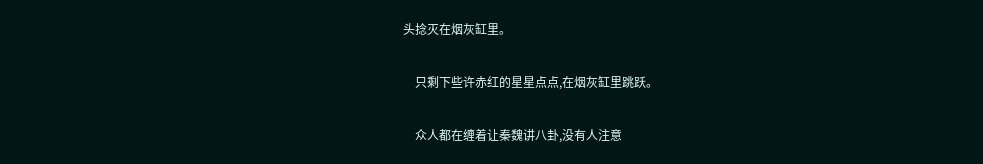头捻灭在烟灰缸里。

    只剩下些许赤红的星星点点,在烟灰缸里跳跃。

    众人都在缠着让秦魏讲八卦,没有人注意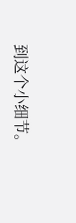到这个小细节。